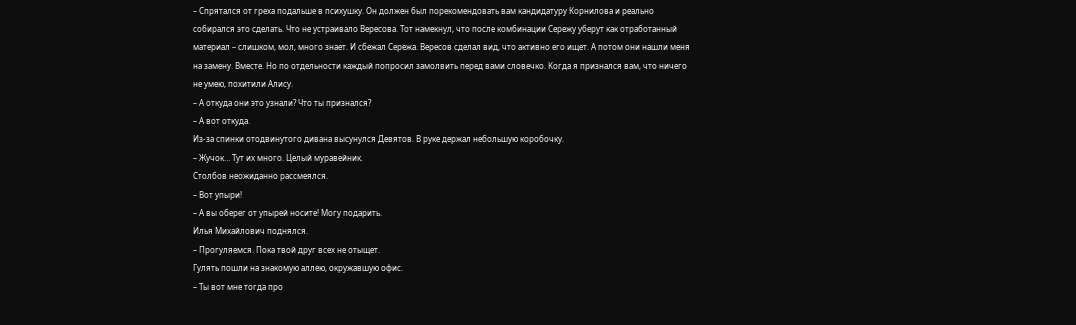– Спрятался от греха подальше в психушку. Он должен был порекомендовать вам кандидатуру Корнилова и реально собирался это сделать. Что не устраивало Вересова. Тот намекнул, что после комбинации Сережу уберут как отработанный материал – слишком, мол, много знает. И сбежал Сережа. Вересов сделал вид, что активно его ищет. А потом они нашли меня на замену. Вместе. Но по отдельности каждый попросил замолвить перед вами словечко. Когда я признался вам, что ничего не умею, похитили Алису.
– А откуда они это узнали? Что ты признался?
– А вот откуда.
Из-за спинки отодвинутого дивана высунулся Девятов. В руке держал небольшую коробочку.
– Жучок… Тут их много. Целый муравейник.
Столбов неожиданно рассмеялся.
– Вот упыри!
– А вы оберег от упырей носите! Могу подарить.
Илья Михайлович поднялся.
– Прогуляемся. Пока твой друг всех не отыщет.
Гулять пошли на знакомую аллею, окружавшую офис.
– Ты вот мне тогда про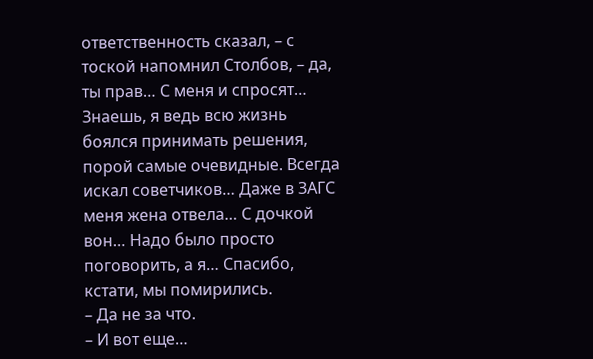ответственность сказал, – с тоской напомнил Столбов, – да, ты прав… С меня и спросят… Знаешь, я ведь всю жизнь боялся принимать решения, порой самые очевидные. Всегда искал советчиков… Даже в ЗАГС меня жена отвела… С дочкой вон… Надо было просто поговорить, а я… Спасибо, кстати, мы помирились.
– Да не за что.
– И вот еще…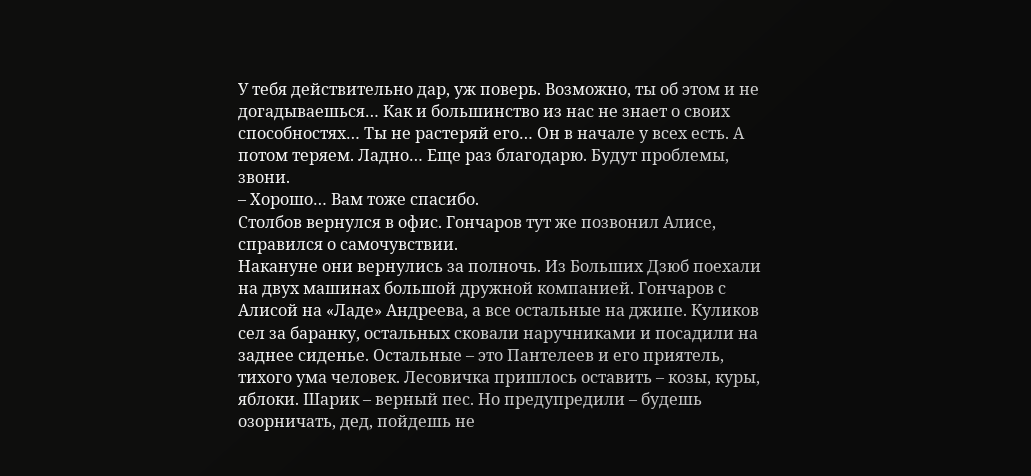У тебя действительно дар, уж поверь. Возможно, ты об этом и не догадываешься… Как и большинство из нас не знает о своих способностях… Ты не растеряй его… Он в начале у всех есть. А потом теряем. Ладно… Еще раз благодарю. Будут проблемы, звони.
– Хорошо… Вам тоже спасибо.
Столбов вернулся в офис. Гончаров тут же позвонил Алисе, справился о самочувствии.
Накануне они вернулись за полночь. Из Больших Дзюб поехали на двух машинах большой дружной компанией. Гончаров с Алисой на «Ладе» Андреева, а все остальные на джипе. Куликов сел за баранку, остальных сковали наручниками и посадили на заднее сиденье. Остальные – это Пантелеев и его приятель, тихого ума человек. Лесовичка пришлось оставить – козы, куры, яблоки. Шарик – верный пес. Но предупредили – будешь озорничать, дед, пойдешь не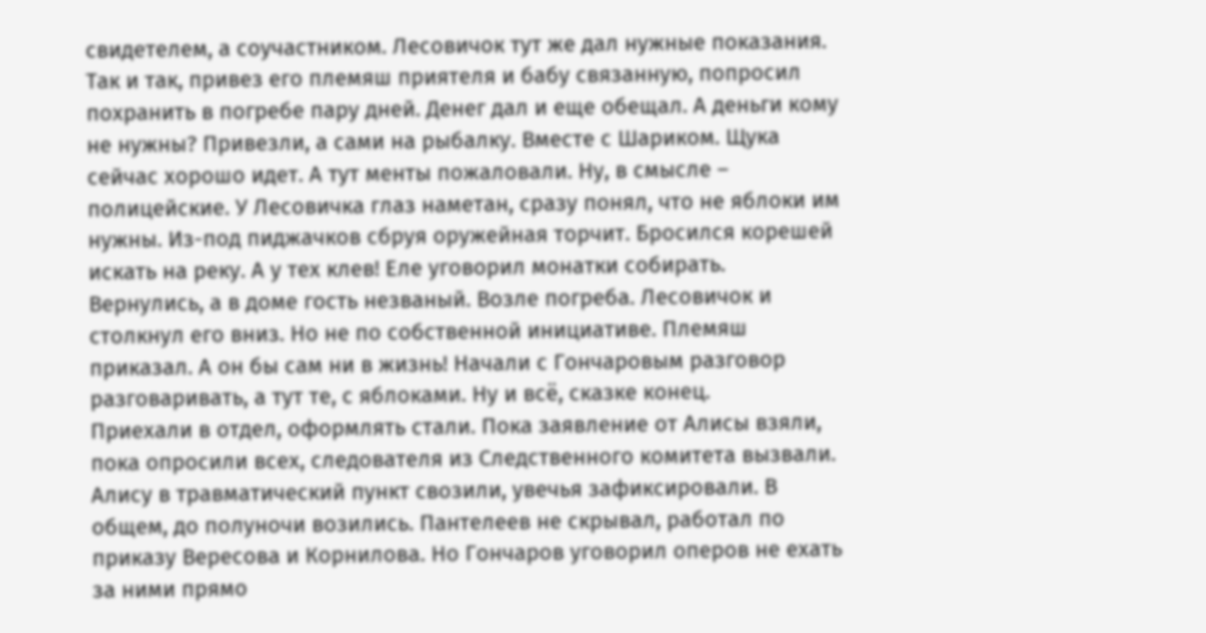свидетелем, а соучастником. Лесовичок тут же дал нужные показания. Так и так, привез его племяш приятеля и бабу связанную, попросил похранить в погребе пару дней. Денег дал и еще обещал. А деньги кому не нужны? Привезли, а сами на рыбалку. Вместе с Шариком. Щука сейчас хорошо идет. А тут менты пожаловали. Ну, в смысле – полицейские. У Лесовичка глаз наметан, сразу понял, что не яблоки им нужны. Из-под пиджачков сбруя оружейная торчит. Бросился корешей искать на реку. А у тех клев! Еле уговорил монатки собирать. Вернулись, а в доме гость незваный. Возле погреба. Лесовичок и столкнул его вниз. Но не по собственной инициативе. Племяш приказал. А он бы сам ни в жизнь! Начали с Гончаровым разговор разговаривать, а тут те, с яблоками. Ну и всё, сказке конец.
Приехали в отдел, оформлять стали. Пока заявление от Алисы взяли, пока опросили всех, следователя из Следственного комитета вызвали. Алису в травматический пункт свозили, увечья зафиксировали. В общем, до полуночи возились. Пантелеев не скрывал, работал по приказу Вересова и Корнилова. Но Гончаров уговорил оперов не ехать за ними прямо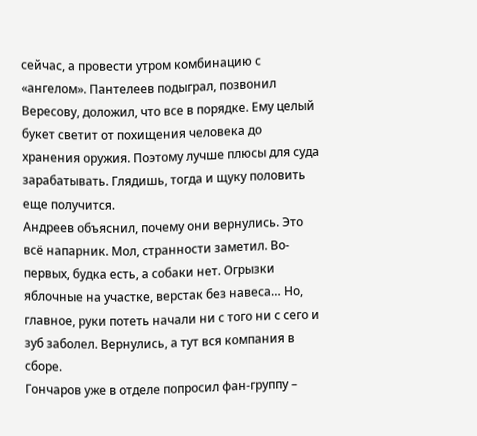сейчас, а провести утром комбинацию с «ангелом». Пантелеев подыграл, позвонил Вересову, доложил, что все в порядке. Ему целый букет светит от похищения человека до хранения оружия. Поэтому лучше плюсы для суда зарабатывать. Глядишь, тогда и щуку половить еще получится.
Андреев объяснил, почему они вернулись. Это всё напарник. Мол, странности заметил. Во-первых, будка есть, а собаки нет. Огрызки яблочные на участке, верстак без навеса… Но, главное, руки потеть начали ни с того ни с сего и зуб заболел. Вернулись, а тут вся компания в сборе.
Гончаров уже в отделе попросил фан-группу –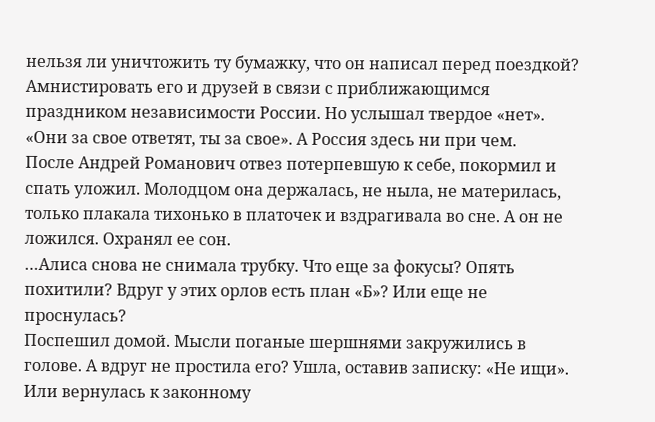нельзя ли уничтожить ту бумажку, что он написал перед поездкой? Амнистировать его и друзей в связи с приближающимся праздником независимости России. Но услышал твердое «нет». «Они за свое ответят, ты за свое». А Россия здесь ни при чем.
После Андрей Романович отвез потерпевшую к себе, покормил и спать уложил. Молодцом она держалась, не ныла, не материлась, только плакала тихонько в платочек и вздрагивала во сне. А он не ложился. Охранял ее сон.
…Алиса снова не снимала трубку. Что еще за фокусы? Опять похитили? Вдруг у этих орлов есть план «Б»? Или еще не проснулась?
Поспешил домой. Мысли поганые шершнями закружились в голове. А вдруг не простила его? Ушла, оставив записку: «Не ищи». Или вернулась к законному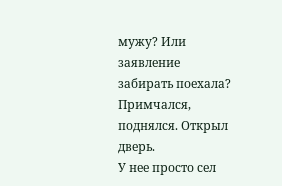мужу? Или заявление забирать поехала?
Примчался, поднялся. Открыл дверь.
У нее просто сел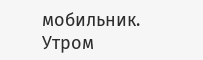мобильник.
Утром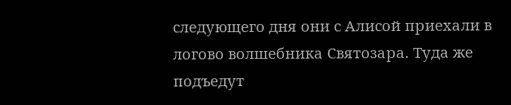следующего дня они с Алисой приехали в логово волшебника Святозара. Туда же подъедут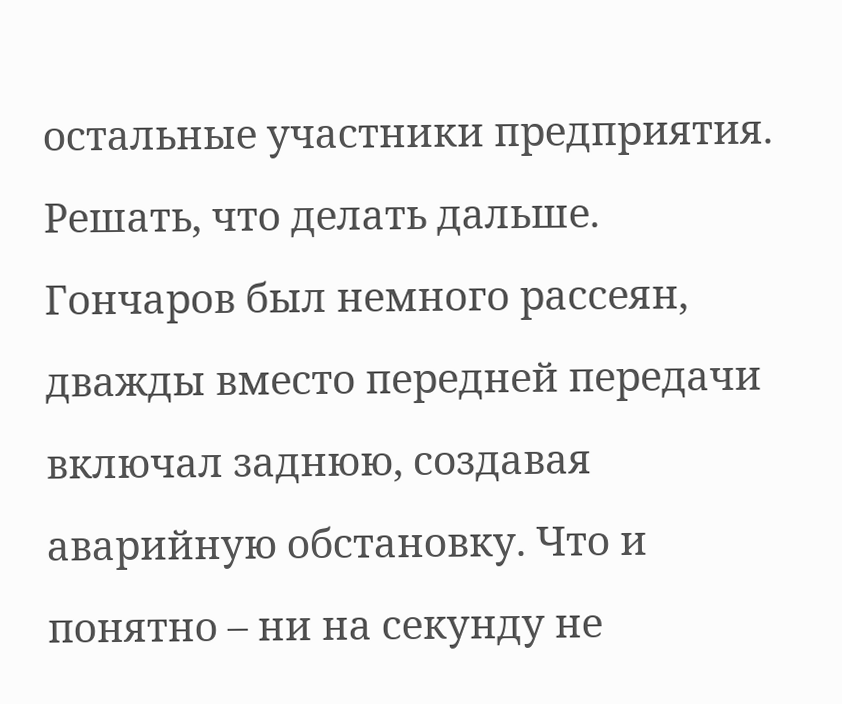остальные участники предприятия. Решать, что делать дальше. Гончаров был немного рассеян, дважды вместо передней передачи включал заднюю, создавая аварийную обстановку. Что и понятно – ни на секунду не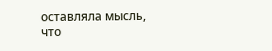оставляла мысль, что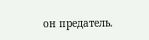он предатель.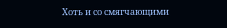Хоть и со смягчающими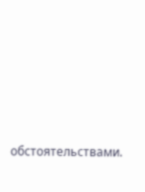обстоятельствами.